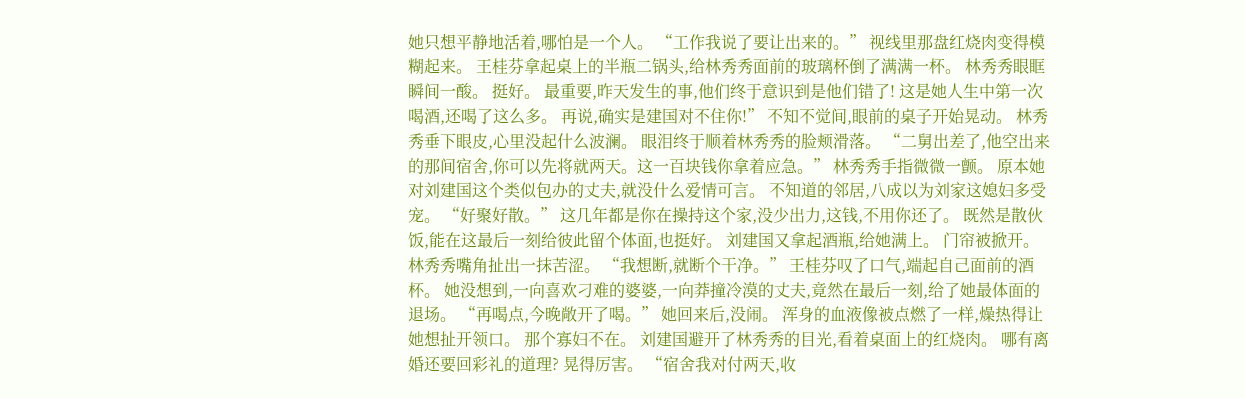她只想平静地活着,哪怕是一个人。 “工作我说了要让出来的。” 视线里那盘红烧肉变得模糊起来。 王桂芬拿起桌上的半瓶二锅头,给林秀秀面前的玻璃杯倒了满满一杯。 林秀秀眼眶瞬间一酸。 挺好。 最重要,昨天发生的事,他们终于意识到是他们错了! 这是她人生中第一次喝酒,还喝了这么多。 再说,确实是建国对不住你!” 不知不觉间,眼前的桌子开始晃动。 林秀秀垂下眼皮,心里没起什么波澜。 眼泪终于顺着林秀秀的脸颊滑落。 “二舅出差了,他空出来的那间宿舍,你可以先将就两天。这一百块钱你拿着应急。” 林秀秀手指微微一颤。 原本她对刘建国这个类似包办的丈夫,就没什么爱情可言。 不知道的邻居,八成以为刘家这媳妇多受宠。 “好聚好散。” 这几年都是你在操持这个家,没少出力,这钱,不用你还了。 既然是散伙饭,能在这最后一刻给彼此留个体面,也挺好。 刘建国又拿起酒瓶,给她满上。 门帘被掀开。 林秀秀嘴角扯出一抹苦涩。 “我想断,就断个干净。” 王桂芬叹了口气,端起自己面前的酒杯。 她没想到,一向喜欢刁难的婆婆,一向莽撞冷漠的丈夫,竟然在最后一刻,给了她最体面的退场。 “再喝点,今晚敞开了喝。” 她回来后,没闹。 浑身的血液像被点燃了一样,燥热得让她想扯开领口。 那个寡妇不在。 刘建国避开了林秀秀的目光,看着桌面上的红烧肉。 哪有离婚还要回彩礼的道理? 晃得厉害。 “宿舍我对付两天,收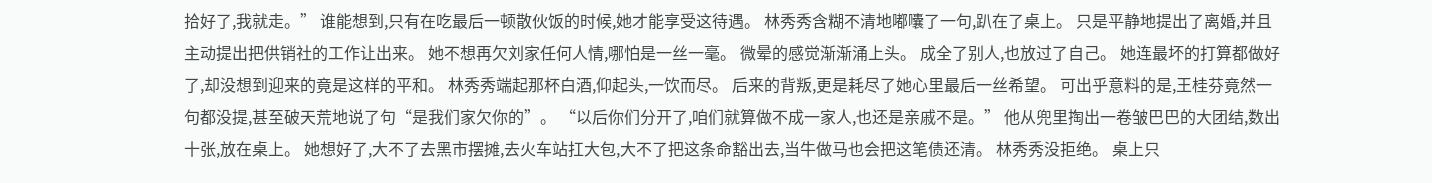拾好了,我就走。” 谁能想到,只有在吃最后一顿散伙饭的时候,她才能享受这待遇。 林秀秀含糊不清地嘟囔了一句,趴在了桌上。 只是平静地提出了离婚,并且主动提出把供销社的工作让出来。 她不想再欠刘家任何人情,哪怕是一丝一毫。 微晕的感觉渐渐涌上头。 成全了别人,也放过了自己。 她连最坏的打算都做好了,却没想到迎来的竟是这样的平和。 林秀秀端起那杯白酒,仰起头,一饮而尽。 后来的背叛,更是耗尽了她心里最后一丝希望。 可出乎意料的是,王桂芬竟然一句都没提,甚至破天荒地说了句“是我们家欠你的”。 “以后你们分开了,咱们就算做不成一家人,也还是亲戚不是。” 他从兜里掏出一卷皱巴巴的大团结,数出十张,放在桌上。 她想好了,大不了去黑市摆摊,去火车站扛大包,大不了把这条命豁出去,当牛做马也会把这笔债还清。 林秀秀没拒绝。 桌上只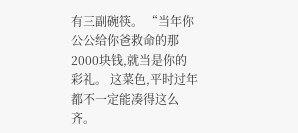有三副碗筷。 “当年你公公给你爸救命的那2000块钱,就当是你的彩礼。 这菜色,平时过年都不一定能凑得这么齐。